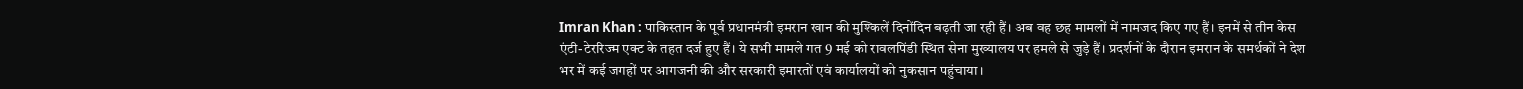Imran Khan : पाकिस्तान के पूर्व प्रधानमंत्री इमरान खान की मुश्किलें दिनोंदिन बढ़ती जा रही हैं। अब वह छह मामलों में नामजद किए गए हैं। इनमें से तीन केस एंटी-टेररिज्म एक्ट के तहत दर्ज हुए हैं। ये सभी मामले गत 9 मई को रावलपिंडी स्थित सेना मुख्यालय पर हमले से जुड़े हैं। प्रदर्शनों के दौरान इमरान के समर्थकों ने देश भर में कई जगहों पर आगजनी की और सरकारी इमारतों एवं कार्यालयों को नुकसान पहुंचाया।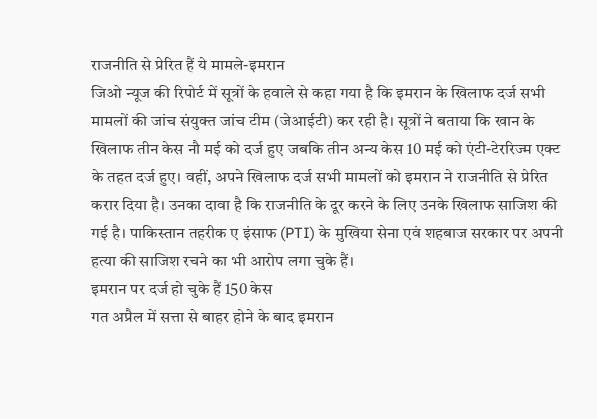राजनीति से प्रेरित हैं ये मामले-इमरान
जिओ न्यूज की रिपोर्ट में सूत्रों के हवाले से कहा गया है कि इमरान के खिलाफ दर्ज सभी मामलों की जांच संयुक्त जांच टीम (जेआईटी) कर रही है। सूत्रों ने बताया कि खान के खिलाफ तीन केस नौ मई को दर्ज हुए जबकि तीन अन्य केस 10 मई को एंटी-टेररिज्म एक्ट के तहत दर्ज हुए। वहीं, अपने खिलाफ दर्ज सभी मामलों को इमरान ने राजनीति से प्रेरित करार दिया है। उनका दावा है कि राजनीति के दूर करने के लिए उनके खिलाफ साजिश की गई है। पाकिस्तान तहरीक ए इंसाफ (PTI) के मुखिया सेना एवं शहबाज सरकार पर अपनी हत्या की साजिश रचने का भी आरोप लगा चुके हैं।
इमरान पर दर्ज हो चुके हैं 150 केस
गत अप्रैल में सत्ता से बाहर होने के बाद इमरान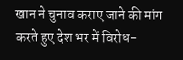खान ने चुनाव कराए जाने की मांग करते हुए देश भर में विरोध-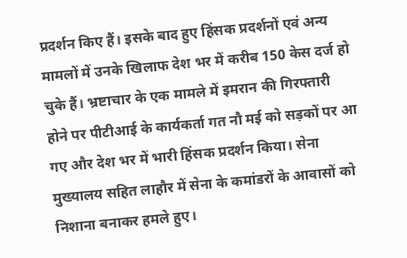प्रदर्शन किए हैं। इसके बाद हुए हिंसक प्रदर्शनों एवं अन्य मामलों में उनके खिलाफ देश भर में करीब 150 केस दर्ज हो चुके हैं। भ्रष्टाचार के एक मामले में इमरान की गिरफ्तारी होने पर पीटीआई के कार्यकर्ता गत नौ मई को सड़कों पर आ गए और देश भर में भारी हिंसक प्रदर्शन किया। सेना मुख्यालय सहित लाहौर में सेना के कमांडरों के आवासों को निशाना बनाकर हमले हुए।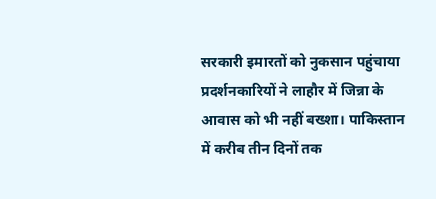सरकारी इमारतों को नुकसान पहुंचाया
प्रदर्शनकारियों ने लाहौर में जिन्ना के आवास को भी नहीं बख्शा। पाकिस्तान में करीब तीन दिनों तक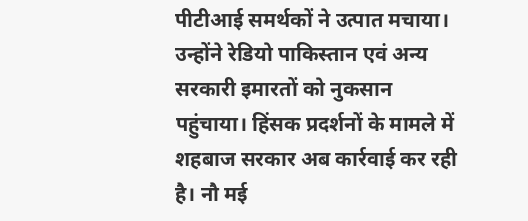पीटीआई समर्थकों ने उत्पात मचाया। उन्होंने रेडियो पाकिस्तान एवं अन्य सरकारी इमारतों को नुकसान पहुंचाया। हिंसक प्रदर्शनों के मामले में शहबाज सरकार अब कार्रवाई कर रही है। नौ मई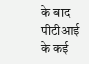के बाद पीटीआई के कई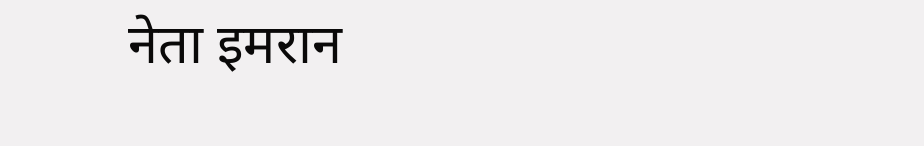नेता इमरान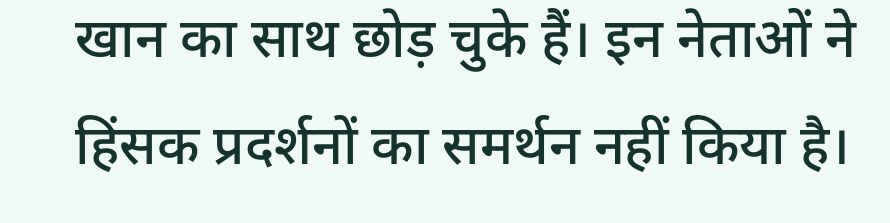खान का साथ छोड़ चुके हैं। इन नेताओं ने हिंसक प्रदर्शनों का समर्थन नहीं किया है।